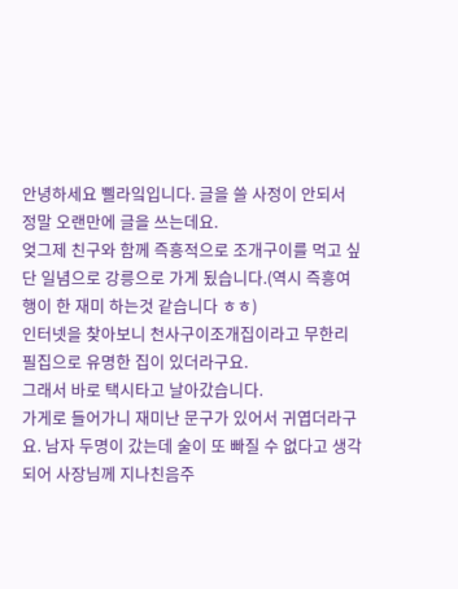안녕하세요 삘라잌입니다. 글을 쓸 사정이 안되서 정말 오랜만에 글을 쓰는데요.
엊그제 친구와 함께 즉흥적으로 조개구이를 먹고 싶단 일념으로 강릉으로 가게 됬습니다.(역시 즉흥여행이 한 재미 하는것 같습니다 ㅎㅎ)
인터넷을 찾아보니 천사구이조개집이라고 무한리필집으로 유명한 집이 있더라구요.
그래서 바로 택시타고 날아갔습니다.
가게로 들어가니 재미난 문구가 있어서 귀엽더라구요. 남자 두명이 갔는데 술이 또 빠질 수 없다고 생각되어 사장님께 지나친음주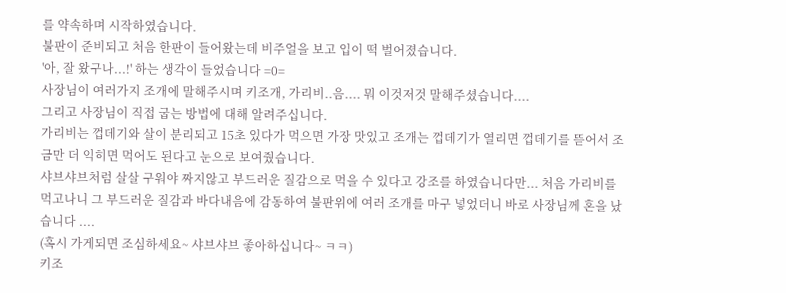를 약속하며 시작하였습니다.
불판이 준비되고 처음 한판이 들어왔는데 비주얼을 보고 입이 떡 벌어졌습니다.
'아, 잘 왔구나...!' 하는 생각이 들었습니다 =0=
사장님이 여러가지 조개에 말해주시며 키조개, 가리비..음.... 뭐 이것저것 말해주셨습니다....
그리고 사장님이 직접 굽는 방법에 대해 알려주십니다.
가리비는 껍데기와 살이 분리되고 15초 있다가 먹으면 가장 맛있고 조개는 껍데기가 열리면 껍데기를 뜯어서 조금만 더 익히면 먹어도 된다고 눈으로 보여줬습니다.
샤브샤브처럼 살살 구워야 짜지않고 부드러운 질감으로 먹을 수 있다고 강조를 하였습니다만... 처음 가리비를 먹고나니 그 부드러운 질감과 바다내음에 감동하여 불판위에 여러 조개를 마구 넣었더니 바로 사장님께 혼을 났습니다 ....
(혹시 가게되면 조심하세요~ 샤브샤브 좋아하십니다~ ㅋㅋ)
키조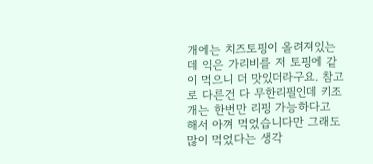개에는 치즈토핑이 올려져있는데 익은 가리비를 저 토핑에 같이 먹으니 더 맛있더라구요. 참고로 다른건 다 무한리필인데 키조개는 한번만 리핑 가능하다고 해서 아껴 먹었습니다만 그래도 많이 먹었다는 생각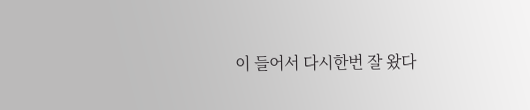이 들어서 다시한번 잘 왔다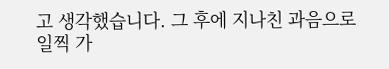고 생각했습니다. 그 후에 지나친 과음으로 일찍 가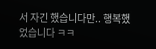서 자긴 했습니다만.. 행복했었습니다 ㅋㅋ